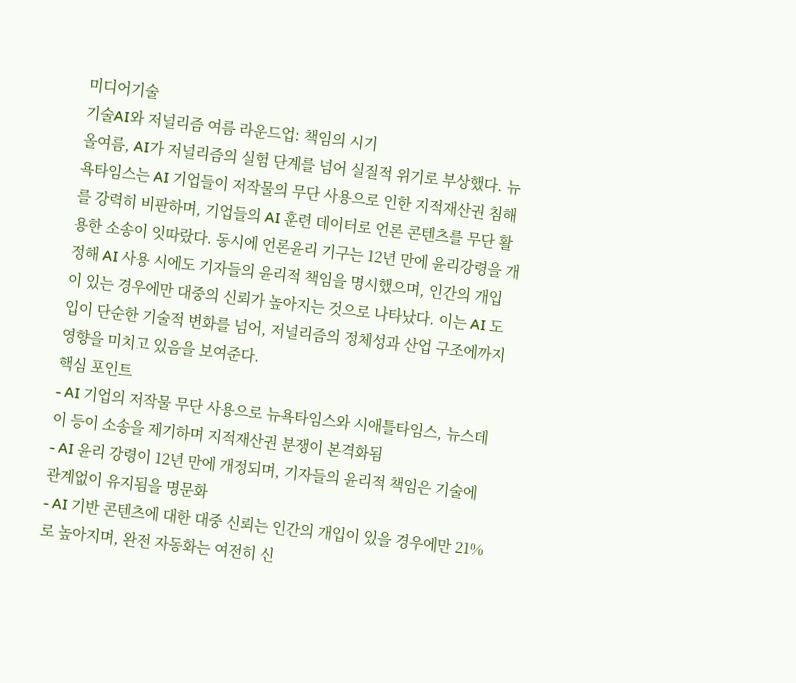미디어기술
기술AI와 저널리즘 여름 라운드업: 책임의 시기
올여름, AI가 저널리즘의 실험 단계를 넘어 실질적 위기로 부상했다. 뉴욕타임스는 AI 기업들이 저작물의 무단 사용으로 인한 지적재산권 침해를 강력히 비판하며, 기업들의 AI 훈련 데이터로 언론 콘텐츠를 무단 활용한 소송이 잇따랐다. 동시에 언론윤리 기구는 12년 만에 윤리강령을 개정해 AI 사용 시에도 기자들의 윤리적 책임을 명시했으며, 인간의 개입이 있는 경우에만 대중의 신뢰가 높아지는 것으로 나타났다. 이는 AI 도입이 단순한 기술적 변화를 넘어, 저널리즘의 정체성과 산업 구조에까지 영향을 미치고 있음을 보여준다.
핵심 포인트
- AI 기업의 저작물 무단 사용으로 뉴욕타임스와 시애틀타임스, 뉴스데이 등이 소송을 제기하며 지적재산권 분쟁이 본격화됨
- AI 윤리 강령이 12년 만에 개정되며, 기자들의 윤리적 책임은 기술에 관계없이 유지됨을 명문화
- AI 기반 콘텐츠에 대한 대중 신뢰는 인간의 개입이 있을 경우에만 21%로 높아지며, 완전 자동화는 여전히 신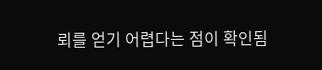뢰를 얻기 어렵다는 점이 확인됨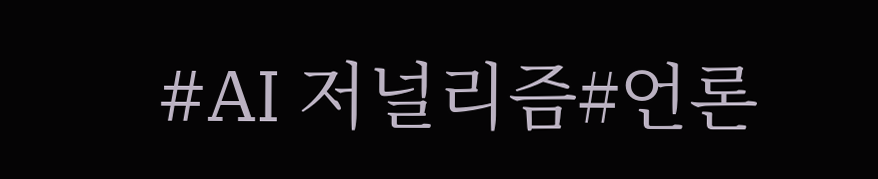#AI 저널리즘#언론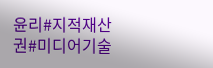윤리#지적재산권#미디어기술